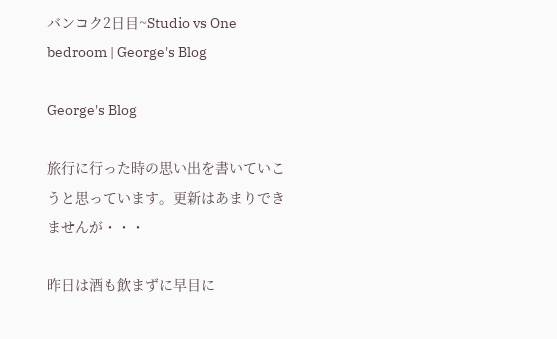バンコク2日目~Studio vs One bedroom | George's Blog

George's Blog

旅行に行った時の思い出を書いていこうと思っています。更新はあまりできませんが・・・

昨日は酒も飲まずに早目に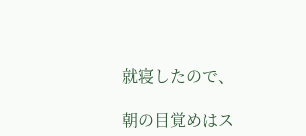就寝したので、

朝の目覚めはス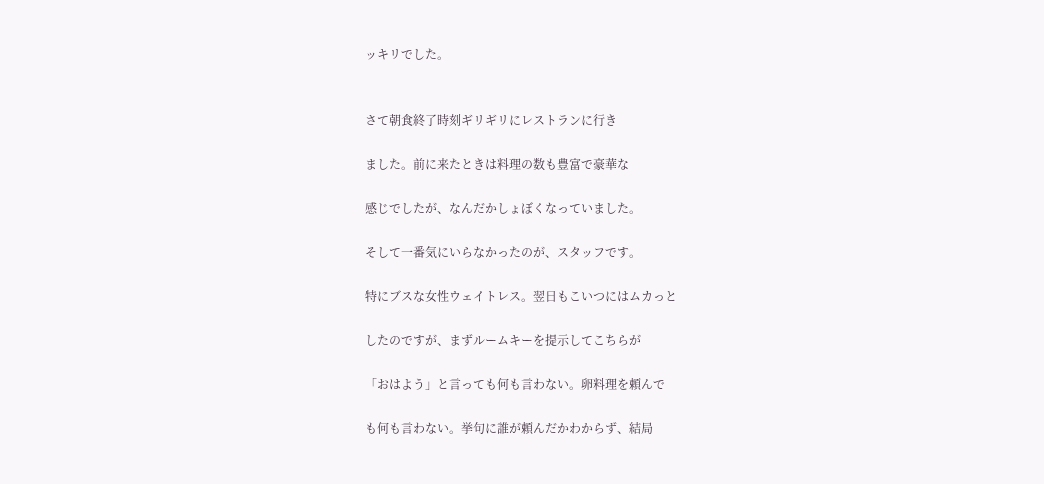ッキリでした。


さて朝食終了時刻ギリギリにレストランに行き

ました。前に来たときは料理の数も豊富で豪華な

感じでしたが、なんだかしょぼくなっていました。

そして一番気にいらなかったのが、スタッフです。

特にブスな女性ウェイトレス。翌日もこいつにはムカっと

したのですが、まずルームキーを提示してこちらが

「おはよう」と言っても何も言わない。卵料理を頼んで

も何も言わない。挙句に誰が頼んだかわからず、結局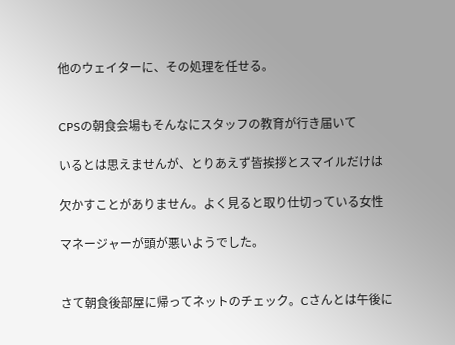他のウェイターに、その処理を任せる。


CPSの朝食会場もそんなにスタッフの教育が行き届いて

いるとは思えませんが、とりあえず皆挨拶とスマイルだけは

欠かすことがありません。よく見ると取り仕切っている女性

マネージャーが頭が悪いようでした。


さて朝食後部屋に帰ってネットのチェック。Cさんとは午後に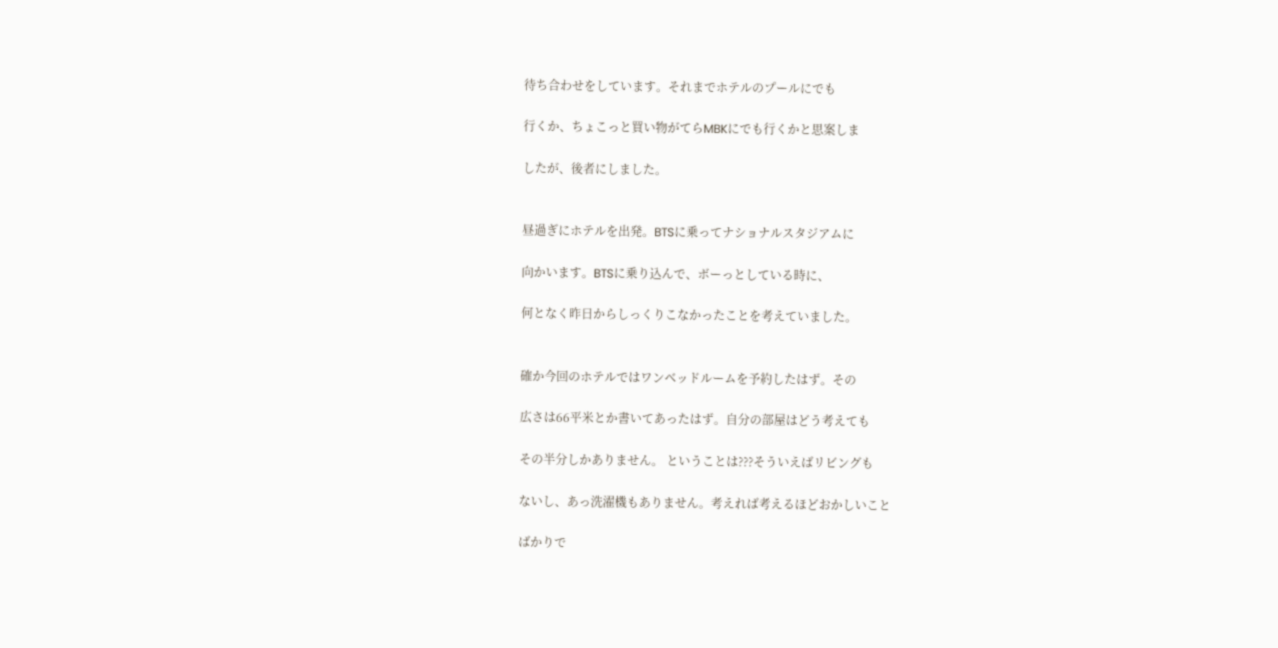待ち合わせをしています。それまでホテルのプールにでも

行くか、ちょこっと買い物がてらMBKにでも行くかと思案しま

したが、後者にしました。


昼過ぎにホテルを出発。BTSに乗ってナショナルスタジアムに

向かいます。BTSに乗り込んで、ボーっとしている時に、

何となく昨日からしっくりこなかったことを考えていました。


確か今回のホテルではワンベッドルームを予約したはず。その

広さは66平米とか書いてあったはず。自分の部屋はどう考えても

その半分しかありません。 ということは???そういえばリビングも

ないし、あっ洗濯機もありません。考えれば考えるほどおかしいこと

ばかりで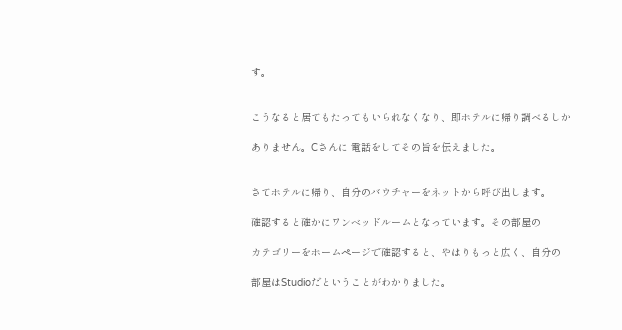す。


こうなると居てもたってもいられなくなり、即ホテルに帰り調べるしか

ありません。Cさんに 電話をしてその旨を伝えました。


さてホテルに帰り、自分のバウチャーをネットから呼び出します。

確認すると確かにワンベッドルームとなっています。その部屋の

カテゴリーをホームページで確認すると、やはりもっと広く、自分の

部屋はStudioだということがわかりました。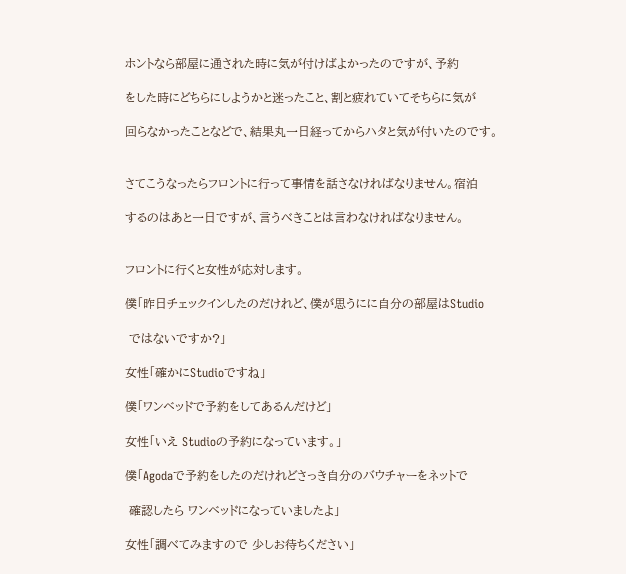ホントなら部屋に通された時に気が付けばよかったのですが、予約

をした時にどちらにしようかと迷ったこと、割と疲れていてそちらに気が

回らなかったことなどで、結果丸一日経ってからハタと気が付いたのです。


さてこうなったらフロントに行って事情を話さなければなりません。宿泊

するのはあと一日ですが、言うべきことは言わなければなりません。


フロントに行くと女性が応対します。

僕「昨日チェックインしたのだけれど、僕が思うにに自分の部屋はStudio

 ではないですか?」

女性「確かにStudioですね」

僕「ワンベッドで予約をしてあるんだけど」

女性「いえ Studioの予約になっています。」

僕「Agodaで予約をしたのだけれどさっき自分のバウチャーをネットで

 確認したら ワンベッドになっていましたよ」

女性「調べてみますので 少しお待ちください」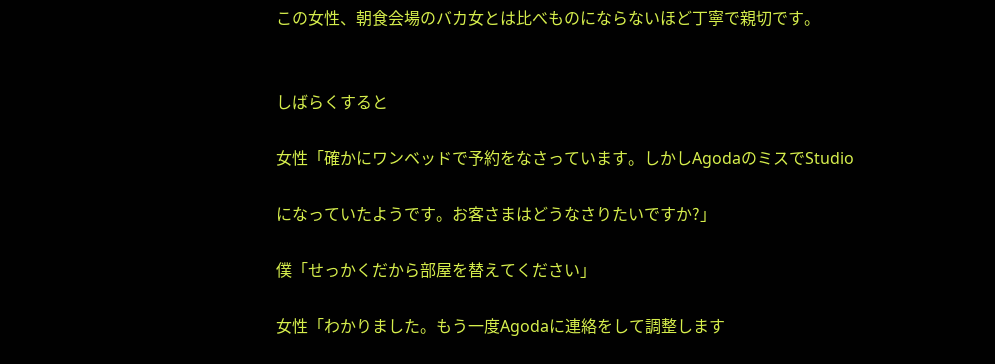この女性、朝食会場のバカ女とは比べものにならないほど丁寧で親切です。


しばらくすると

女性「確かにワンベッドで予約をなさっています。しかしAgodaのミスでStudio

になっていたようです。お客さまはどうなさりたいですか?」

僕「せっかくだから部屋を替えてください」

女性「わかりました。もう一度Agodaに連絡をして調整します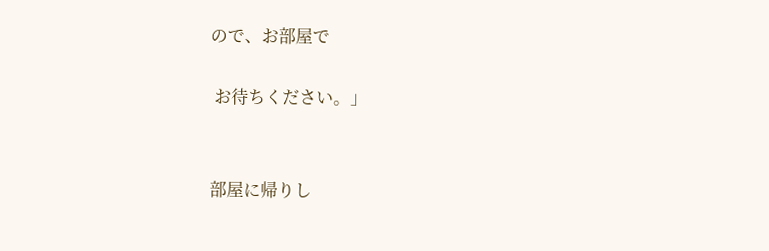ので、お部屋で

 お待ちください。」


部屋に帰りし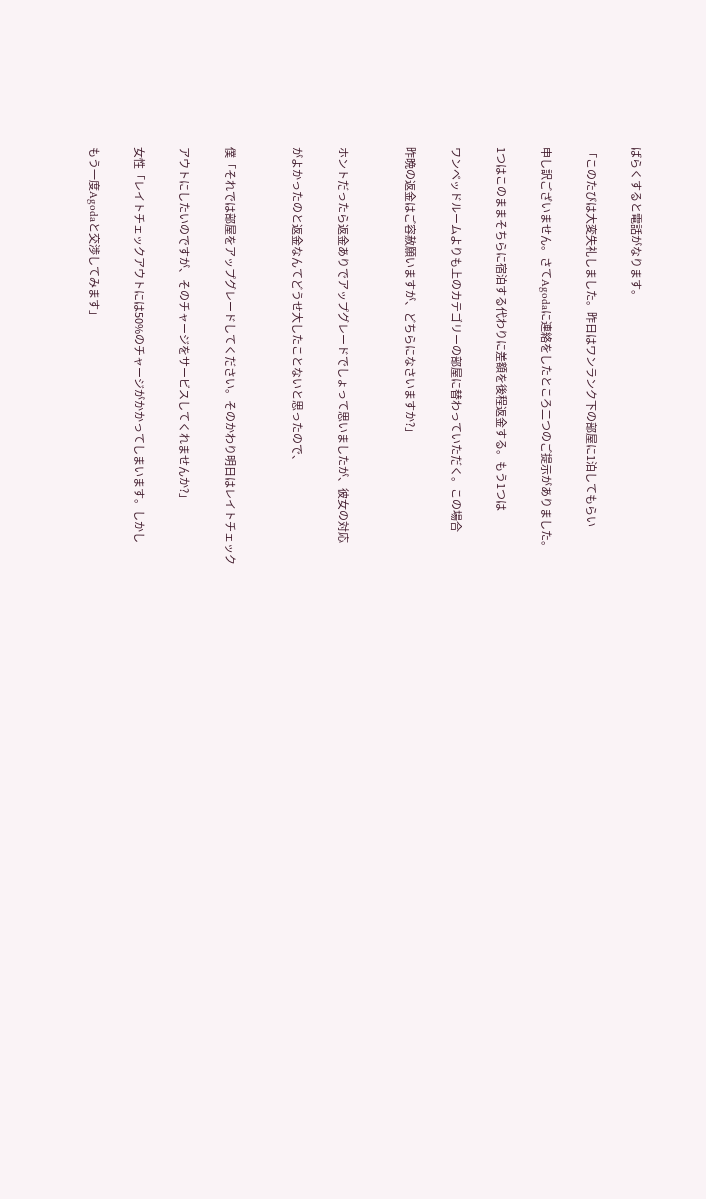ばらくすると電話がなります。

「このたびは大変失礼しました。昨日はワンランク下の部屋に1泊してもらい

申し訳ございません。さてAgodaに連絡をしたところ二つのご提示がありました。

1つはこのままそちらに宿泊する代わりに差額を後程返金する。もう1つは

ワンベッドルームよりも上のカテゴリーの部屋に替わっていただく。この場合

昨晩の返金はご容赦願いますが、どちらになさいますか?」


ホントだったら返金ありでアップグレードでしょって思いましたが、彼女の対応

がよかったのと返金なんてどうせ大したことないと思ったので、


僕「それでは部屋をアップグレードしてください。そのかわり明日はレイトチェック

アウトにしたいのですが、そのチャージをサービスしてくれませんか?」

女性「レイトチェックアウトには50%のチャージがかかってしまいます。しかし

もう一度Agodaと交渉してみます」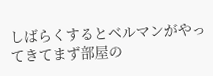しばらくするとベルマンがやってきてまず部屋の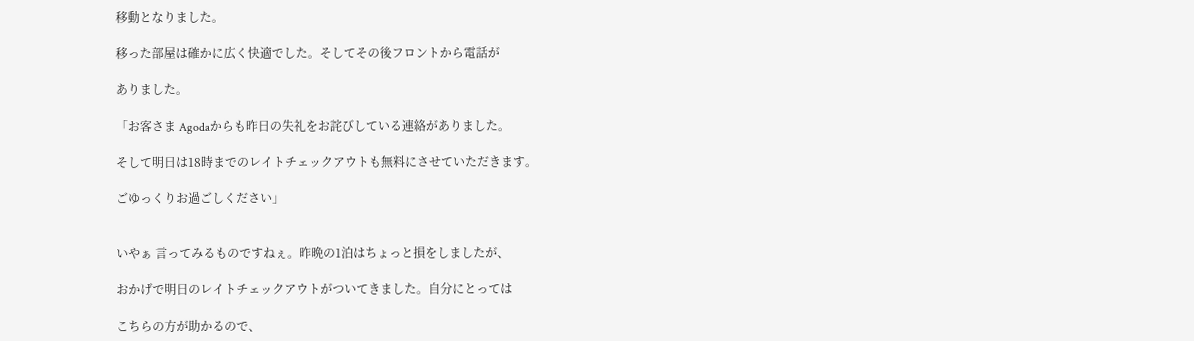移動となりました。

移った部屋は確かに広く快適でした。そしてその後フロントから電話が

ありました。

「お客さま Agodaからも昨日の失礼をお詫びしている連絡がありました。

そして明日は18時までのレイトチェックアウトも無料にさせていただきます。

ごゆっくりお過ごしください」


いやぁ 言ってみるものですねぇ。昨晩の1泊はちょっと損をしましたが、

おかげで明日のレイトチェックアウトがついてきました。自分にとっては

こちらの方が助かるので、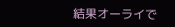結果オーライで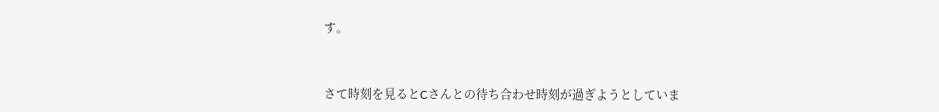す。


さて時刻を見るとCさんとの待ち合わせ時刻が過ぎようとしていま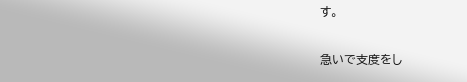す。

急いで支度をし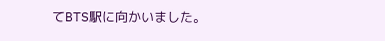てBTS駅に向かいました。